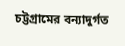চট্টগ্রামের বন্যাদুর্গত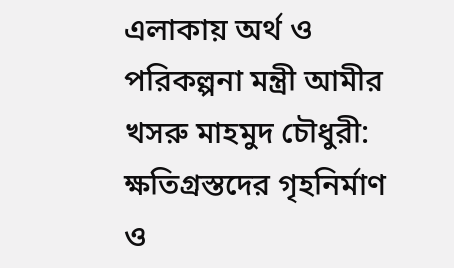এলাকায় অর্থ ও পরিকল্পনা মন্ত্রী আমীর খসরু মাহমুদ চৌধুরী: ক্ষতিগ্রস্তদের গৃহনির্মাণ ও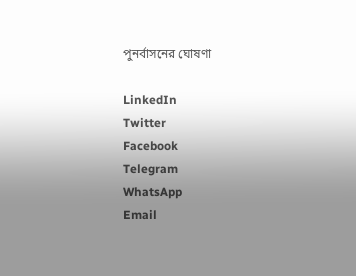পুনর্বাসনের ঘোষণা

LinkedIn
Twitter
Facebook
Telegram
WhatsApp
Email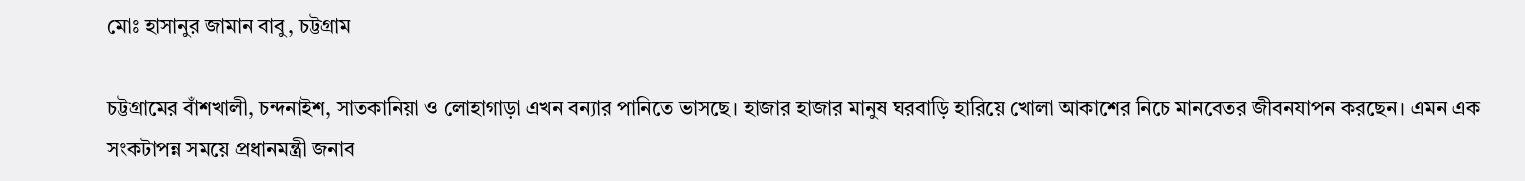মোঃ হাসানুর জামান বাবু, চট্টগ্রাম

চট্টগ্রামের বাঁশখালী, চন্দনাইশ, সাতকানিয়া ও লোহাগাড়া এখন বন্যার পানিতে ভাসছে। হাজার হাজার মানুষ ঘরবাড়ি হারিয়ে খোলা আকাশের নিচে মানবেতর জীবনযাপন করছেন। এমন এক সংকটাপন্ন সময়ে প্রধানমন্ত্রী জনাব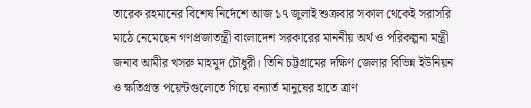তারেক রহমানের বিশেষ নির্দেশে আজ ১৭ জুলাই শুক্রবার সকাল থেকেই সরাসরি মাঠে নেমেছেন গণপ্রজাতন্ত্রী বাংলাদেশ সরকারের মাননীয় অর্থ ও পরিকল্পনা মন্ত্রী জনাব আমীর খসরু মাহমুদ চৌধুরী। তিনি চট্টগ্রামের দক্ষিণ জেলার বিভিন্ন ইউনিয়ন ও ক্ষতিগ্রস্ত পয়েন্টগুলোতে গিয়ে বন্যার্ত মানুষের হাতে ত্রাণ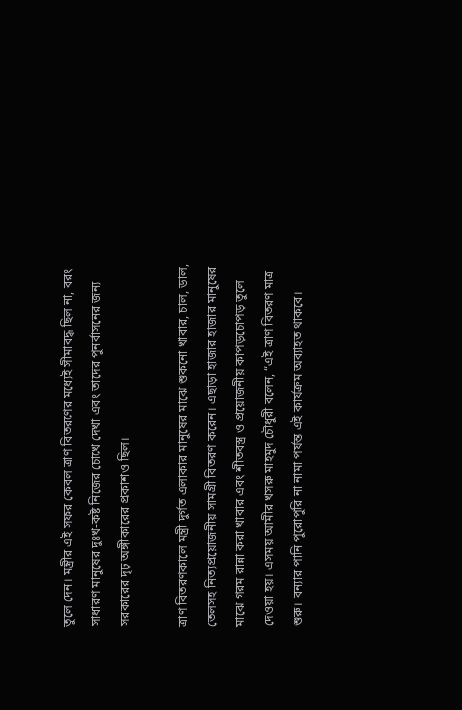তুলে দেন। মন্ত্রীর এই সফর কেবল ত্রাণ বিতরণের মধ্যেই সীমাবদ্ধ ছিল না, বরং সাধারণ মানুষের দুঃখ-কষ্ট নিজের চোখে দেখা এবং তাদের পুনর্বাসনের জন্য সরকারের দৃঢ় অঙ্গীকারের প্রকাশও ছিল।

ত্রাণ বিতরণকালে মন্ত্রী দুর্গত এলাকার মানুষের মাঝে শুকনো খাবার, চাল, ডাল, তেলসহ নিত্যপ্রয়োজনীয় সামগ্রী বিতরণ করেন। এছাড়া হাজার হাজার মানুষের মাঝে গরম রান্না করা খাবার এবং শীতবস্ত্র ও প্রয়োজনীয় কাপড়চোপড় তুলে দেওয়া হয়। এসময় আমীর খসরু মাহমুদ চৌধুরী বলেন, “এই ত্রাণ বিতরণ মাত্র শুরু। বন্যার পানি পুরোপুরি না নামা পর্যন্ত এই কার্যক্রম অব্যাহত থাকবে।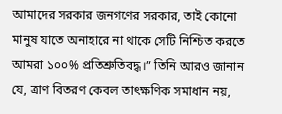আমাদের সরকার জনগণের সরকার, তাই কোনো মানুষ যাতে অনাহারে না থাকে সেটি নিশ্চিত করতে আমরা ১০০% প্রতিশ্রুতিবদ্ধ।” তিনি আরও জানান যে, ত্রাণ বিতরণ কেবল তাৎক্ষণিক সমাধান নয়,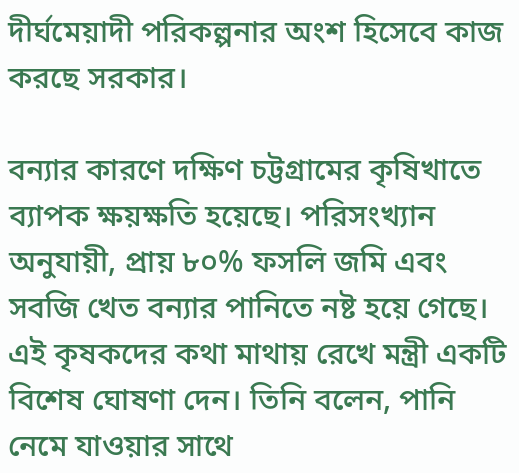দীর্ঘমেয়াদী পরিকল্পনার অংশ হিসেবে কাজ করছে সরকার।

বন্যার কারণে দক্ষিণ চট্টগ্রামের কৃষিখাতে ব্যাপক ক্ষয়ক্ষতি হয়েছে। পরিসংখ্যান অনুযায়ী, প্রায় ৮০% ফসলি জমি এবং সবজি খেত বন্যার পানিতে নষ্ট হয়ে গেছে। এই কৃষকদের কথা মাথায় রেখে মন্ত্রী একটি বিশেষ ঘোষণা দেন। তিনি বলেন, পানি নেমে যাওয়ার সাথে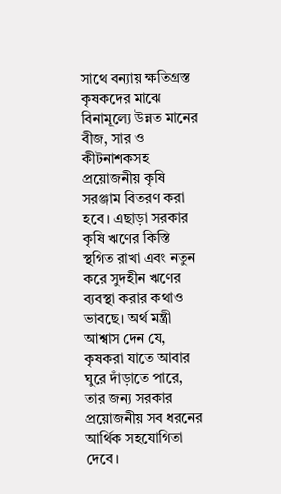সাথে বন্যায় ক্ষতিগ্রস্ত কৃষকদের মাঝে বিনামূল্যে উন্নত মানের বীজ, সার ও কীটনাশকসহ প্রয়োজনীয় কৃষি সরঞ্জাম বিতরণ করা হবে। এছাড়া সরকার কৃষি ঋণের কিস্তি স্থগিত রাখা এবং নতুন করে সুদহীন ঋণের ব্যবস্থা করার কথাও ভাবছে। অর্থ মন্ত্রী আশ্বাস দেন যে, কৃষকরা যাতে আবার ঘুরে দাঁড়াতে পারে, তার জন্য সরকার প্রয়োজনীয় সব ধরনের আর্থিক সহযোগিতা দেবে।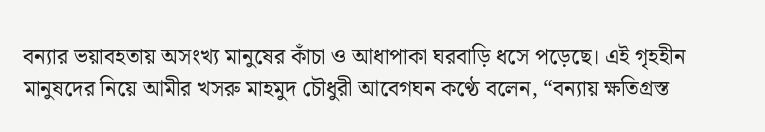বন্যার ভয়াবহতায় অসংখ্য মানুষের কাঁচা ও আধাপাকা ঘরবাড়ি ধসে পড়েছে। এই গৃহহীন মানুষদের নিয়ে আমীর খসরু মাহমুদ চৌধুরী আবেগঘন কণ্ঠে বলেন, “বন্যায় ক্ষতিগ্রস্ত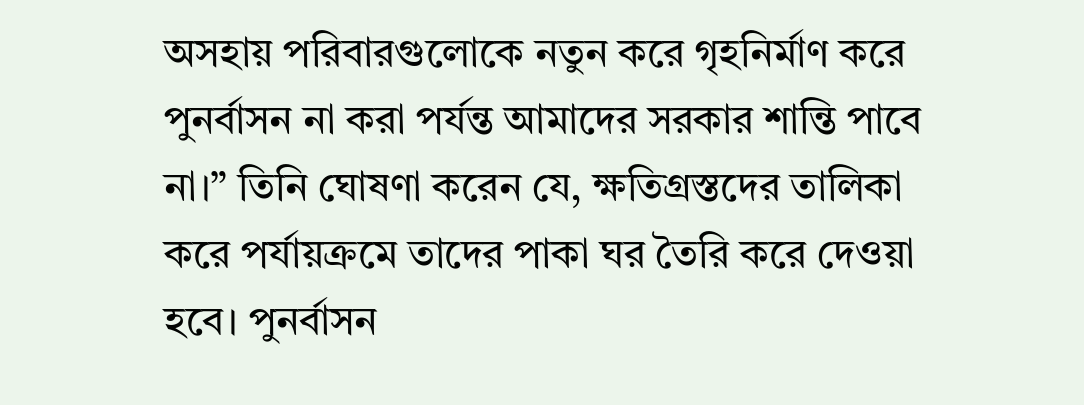অসহায় পরিবারগুলোকে নতুন করে গৃহনির্মাণ করে পুনর্বাসন না করা পর্যন্ত আমাদের সরকার শান্তি পাবে না।” তিনি ঘোষণা করেন যে, ক্ষতিগ্রস্তদের তালিকা করে পর্যায়ক্রমে তাদের পাকা ঘর তৈরি করে দেওয়া হবে। পুনর্বাসন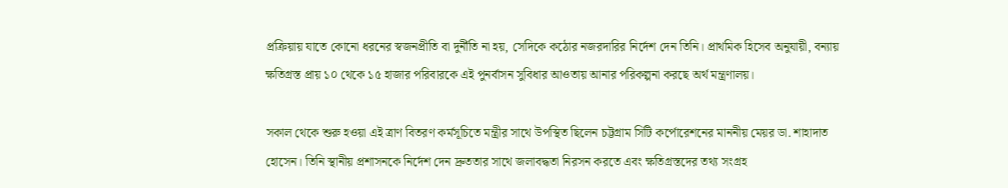প্রক্রিয়ায় যাতে কোনো ধরনের স্বজনপ্রীতি বা দুর্নীতি না হয়, সেদিকে কঠোর নজরদারির নির্দেশ দেন তিনি। প্রাথমিক হিসেব অনুযায়ী, বন্যায় ক্ষতিগ্রস্ত প্রায় ১০ থেকে ১৫ হাজার পরিবারকে এই পুনর্বাসন সুবিধার আওতায় আনার পরিকল্পনা করছে অর্থ মন্ত্রণালয়।

সকাল থেকে শুরু হওয়া এই ত্রাণ বিতরণ কর্মসূচিতে মন্ত্রীর সাথে উপস্থিত ছিলেন চট্টগ্রাম সিটি কর্পোরেশনের মাননীয় মেয়র ডা. শাহাদাত হোসেন। তিনি স্থানীয় প্রশাসনকে নির্দেশ দেন দ্রুততার সাথে জলাবদ্ধতা নিরসন করতে এবং ক্ষতিগ্রস্তদের তথ্য সংগ্রহ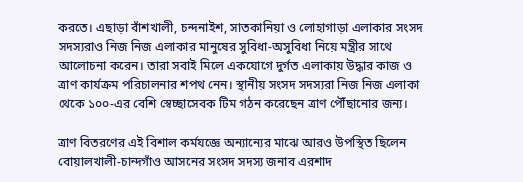করতে। এছাড়া বাঁশখালী, চন্দনাইশ, সাতকানিয়া ও লোহাগাড়া এলাকার সংসদ সদস্যরাও নিজ নিজ এলাকার মানুষের সুবিধা-অসুবিধা নিয়ে মন্ত্রীর সাথে আলোচনা করেন। তারা সবাই মিলে একযোগে দুর্গত এলাকায় উদ্ধার কাজ ও ত্রাণ কার্যক্রম পরিচালনার শপথ নেন। স্থানীয় সংসদ সদস্যরা নিজ নিজ এলাকা থেকে ১০০-এর বেশি স্বেচ্ছাসেবক টিম গঠন করেছেন ত্রাণ পৌঁছানোর জন্য।

ত্রাণ বিতরণের এই বিশাল কর্মযজ্ঞে অন্যান্যের মাঝে আরও উপস্থিত ছিলেন বোয়ালখালী-চান্দগাঁও আসনের সংসদ সদস্য জনাব এরশাদ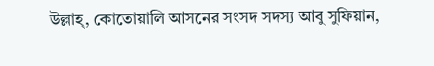উল্লাহ্, কোতোয়ালি আসনের সংসদ সদস্য আবু সুফিয়ান,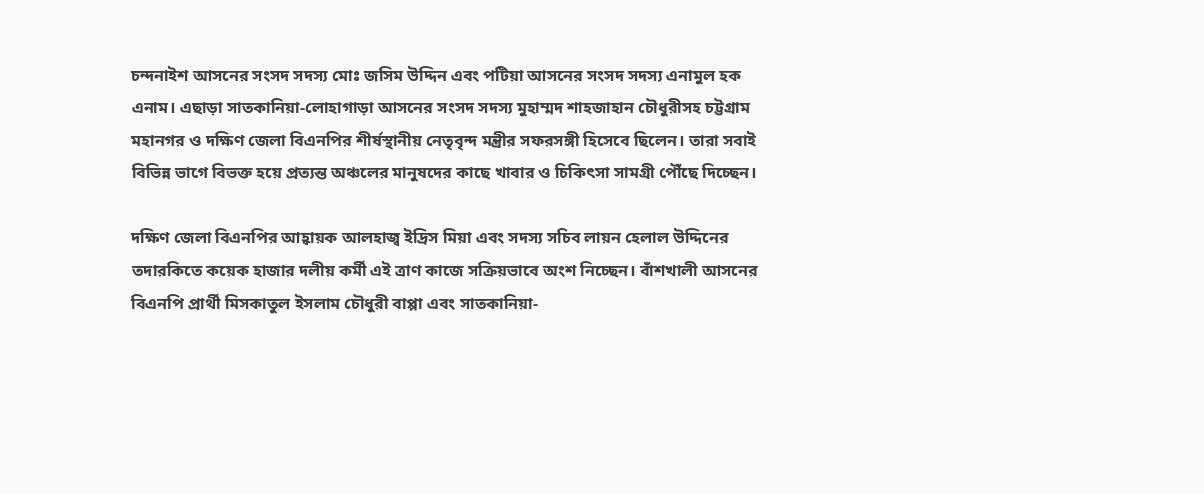চন্দনাইশ আসনের সংসদ সদস্য মোঃ জসিম উদ্দিন এবং পটিয়া আসনের সংসদ সদস্য এনামুল হক এনাম। এছাড়া সাতকানিয়া-লোহাগাড়া আসনের সংসদ সদস্য মুহাম্মদ শাহজাহান চৌধুরীসহ চট্টগ্রাম মহানগর ও দক্ষিণ জেলা বিএনপির শীর্ষস্থানীয় নেতৃবৃন্দ মন্ত্রীর সফরসঙ্গী হিসেবে ছিলেন। তারা সবাই বিভিন্ন ভাগে বিভক্ত হয়ে প্রত্যন্ত অঞ্চলের মানুষদের কাছে খাবার ও চিকিৎসা সামগ্রী পৌঁছে দিচ্ছেন।

দক্ষিণ জেলা বিএনপির আহ্বায়ক আলহাজ্ব ইদ্রিস মিয়া এবং সদস্য সচিব লায়ন হেলাল উদ্দিনের তদারকিতে কয়েক হাজার দলীয় কর্মী এই ত্রাণ কাজে সক্রিয়ভাবে অংশ নিচ্ছেন। বাঁশখালী আসনের বিএনপি প্রার্থী মিসকাতুল ইসলাম চৌধুরী বাপ্পা এবং সাতকানিয়া-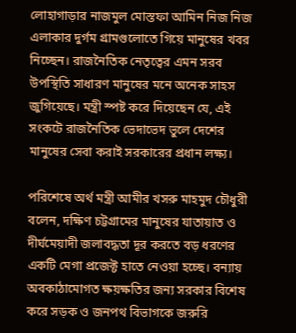লোহাগাড়ার নাজমুল মোস্তফা আমিন নিজ নিজ এলাকার দুর্গম গ্রামগুলোতে গিয়ে মানুষের খবর নিচ্ছেন। রাজনৈতিক নেতৃত্বের এমন সরব উপস্থিতি সাধারণ মানুষের মনে অনেক সাহস জুগিয়েছে। মন্ত্রী স্পষ্ট করে দিয়েছেন যে, এই সংকটে রাজনৈতিক ভেদাভেদ ভুলে দেশের মানুষের সেবা করাই সরকারের প্রধান লক্ষ্য।

পরিশেষে অর্থ মন্ত্রী আমীর খসরু মাহমুদ চৌধুরী বলেন, দক্ষিণ চট্টগ্রামের মানুষের যাতায়াত ও দীর্ঘমেয়াদী জলাবদ্ধতা দূর করতে বড় ধরণের একটি মেগা প্রজেক্ট হাতে নেওয়া হচ্ছে। বন্যায় অবকাঠামোগত ক্ষয়ক্ষতির জন্য সরকার বিশেষ করে সড়ক ও জনপথ বিভাগকে জরুরি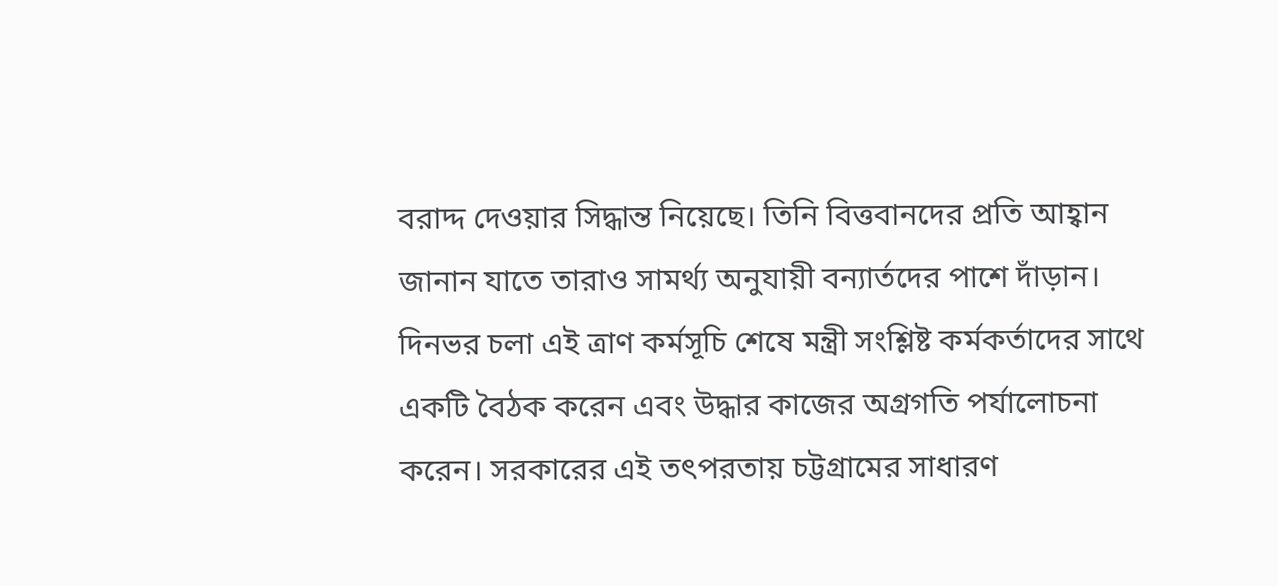বরাদ্দ দেওয়ার সিদ্ধান্ত নিয়েছে। তিনি বিত্তবানদের প্রতি আহ্বান জানান যাতে তারাও সামর্থ্য অনুযায়ী বন্যার্তদের পাশে দাঁড়ান। দিনভর চলা এই ত্রাণ কর্মসূচি শেষে মন্ত্রী সংশ্লিষ্ট কর্মকর্তাদের সাথে একটি বৈঠক করেন এবং উদ্ধার কাজের অগ্রগতি পর্যালোচনা করেন। সরকারের এই তৎপরতায় চট্টগ্রামের সাধারণ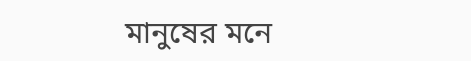মানুষের মনে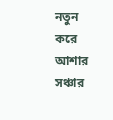নতুন করে আশার সঞ্চার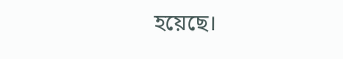হয়েছে।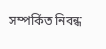সম্পর্কিত নিবন্ধ